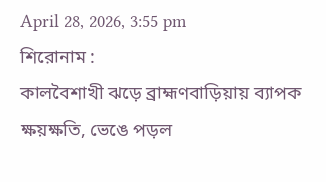April 28, 2026, 3:55 pm
শিরোনাম :
কালবৈশাখী ঝড়ে ব্রাহ্মণবাড়িয়ায় ব্যাপক ক্ষয়ক্ষতি, ভেঙে পড়ল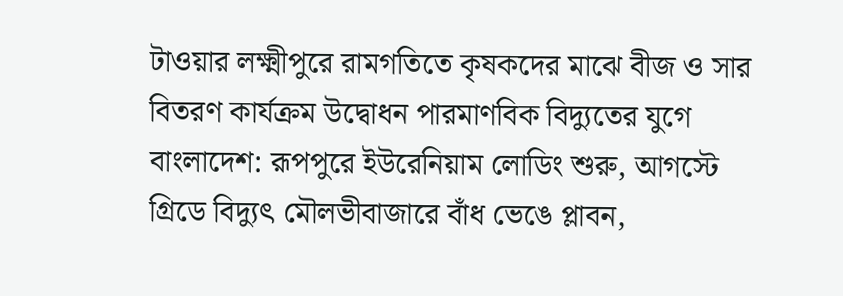টাওয়ার লক্ষ্মীপুরে রামগতিতে কৃষকদের মাঝে বীজ ও সার বিতরণ কার্যক্রম উদ্বোধন পারমাণবিক বিদ্যুতের যুগে বাংলাদেশ: রূপপুরে ইউরেনিয়াম লোডিং শুরু, আগস্টে গ্রিডে বিদ্যুৎ মৌলভীবাজারে বাঁধ ভেঙে প্লাবন,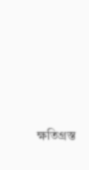ক্ষতিগ্রস্ত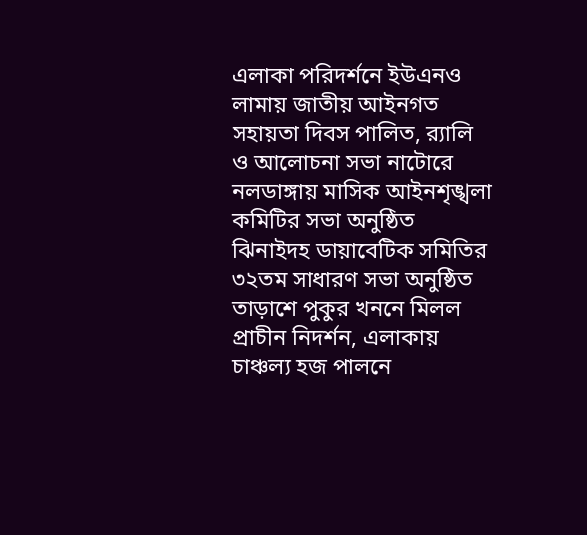এলাকা পরিদর্শনে ইউএনও লামায় জাতীয় আইনগত সহায়তা দিবস পালিত, র‍্যালি ও আলোচনা সভা নাটোরে নলডাঙ্গায় মাসিক আইনশৃঙ্খলা কমিটির সভা অনুষ্ঠিত ঝিনাইদহ ডায়াবেটিক সমিতির ৩২তম সাধারণ সভা অনুষ্ঠিত তাড়াশে পুকুর খননে মিলল প্রাচীন নিদর্শন, এলাকায় চাঞ্চল্য হজ পালনে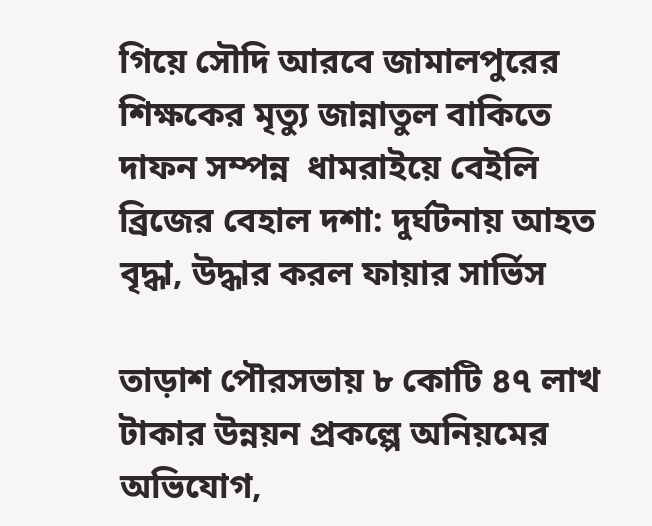গিয়ে সৌদি আরবে জামালপুরের শিক্ষকের মৃত্যু জান্নাতুল বাকিতে দাফন সম্পন্ন  ধামরাইয়ে বেইলি ব্রিজের বেহাল দশা: দুর্ঘটনায় আহত বৃদ্ধা, উদ্ধার করল ফায়ার সার্ভিস

তাড়াশ পৌরসভায় ৮ কোটি ৪৭ লাখ টাকার উন্নয়ন প্রকল্পে অনিয়মের অভিযোগ,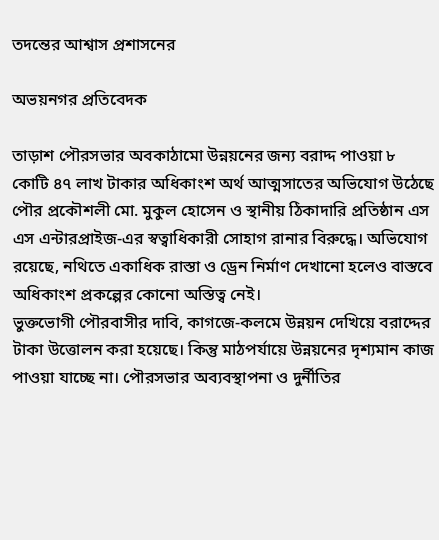তদন্তের আশ্বাস প্রশাসনের

অভয়নগর প্রতিবেদক

তাড়াশ পৌরসভার অবকাঠামো উন্নয়নের জন্য বরাদ্দ পাওয়া ৮ কোটি ৪৭ লাখ টাকার অধিকাংশ অর্থ আত্মসাতের অভিযোগ উঠেছে পৌর প্রকৌশলী মো. মুকুল হোসেন ও স্থানীয় ঠিকাদারি প্রতিষ্ঠান এস এস এন্টারপ্রাইজ-এর স্বত্বাধিকারী সোহাগ রানার বিরুদ্ধে। অভিযোগ রয়েছে, নথিতে একাধিক রাস্তা ও ড্রেন নির্মাণ দেখানো হলেও বাস্তবে অধিকাংশ প্রকল্পের কোনো অস্তিত্ব নেই।
ভুক্তভোগী পৌরবাসীর দাবি, কাগজে-কলমে উন্নয়ন দেখিয়ে বরাদ্দের টাকা উত্তোলন করা হয়েছে। কিন্তু মাঠপর্যায়ে উন্নয়নের দৃশ্যমান কাজ পাওয়া যাচ্ছে না। পৌরসভার অব্যবস্থাপনা ও দুর্নীতির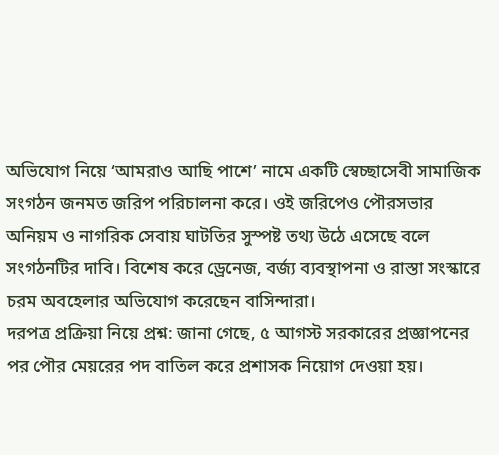অভিযোগ নিয়ে ‘আমরাও আছি পাশে’ নামে একটি স্বেচ্ছাসেবী সামাজিক সংগঠন জনমত জরিপ পরিচালনা করে। ওই জরিপেও পৌরসভার অনিয়ম ও নাগরিক সেবায় ঘাটতির সুস্পষ্ট তথ্য উঠে এসেছে বলে সংগঠনটির দাবি। বিশেষ করে ড্রেনেজ, বর্জ্য ব্যবস্থাপনা ও রাস্তা সংস্কারে চরম অবহেলার অভিযোগ করেছেন বাসিন্দারা।
দরপত্র প্রক্রিয়া নিয়ে প্রশ্ন: জানা গেছে, ৫ আগস্ট সরকারের প্রজ্ঞাপনের পর পৌর মেয়রের পদ বাতিল করে প্রশাসক নিয়োগ দেওয়া হয়।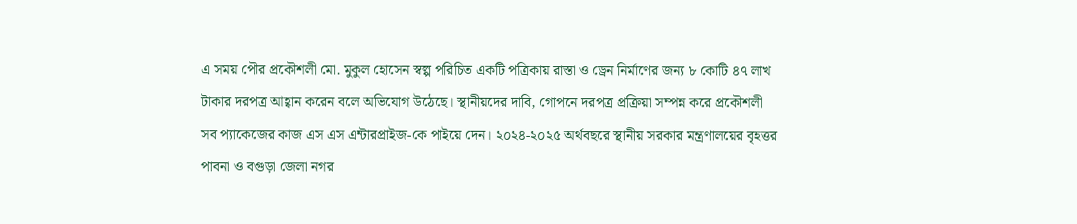এ সময় পৌর প্রকৌশলী মো. মুকুল হোসেন স্বল্প পরিচিত একটি পত্রিকায় রাস্তা ও ড্রেন নির্মাণের জন্য ৮ কোটি ৪৭ লাখ টাকার দরপত্র আহ্বান করেন বলে অভিযোগ উঠেছে। স্থানীয়দের দাবি, গোপনে দরপত্র প্রক্রিয়া সম্পন্ন করে প্রকৌশলী সব প্যাকেজের কাজ এস এস এন্টারপ্রাইজ-কে পাইয়ে দেন। ২০২৪-২০২৫ অর্থবছরে স্থানীয় সরকার মন্ত্রণালয়ের বৃহত্তর পাবনা ও বগুড়া জেলা নগর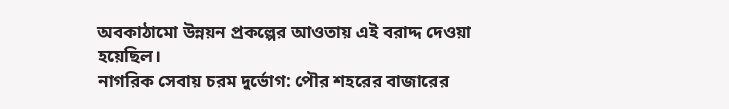অবকাঠামো উন্নয়ন প্রকল্পের আওতায় এই বরাদ্দ দেওয়া হয়েছিল।
নাগরিক সেবায় চরম দুর্ভোগ: পৌর শহরের বাজারের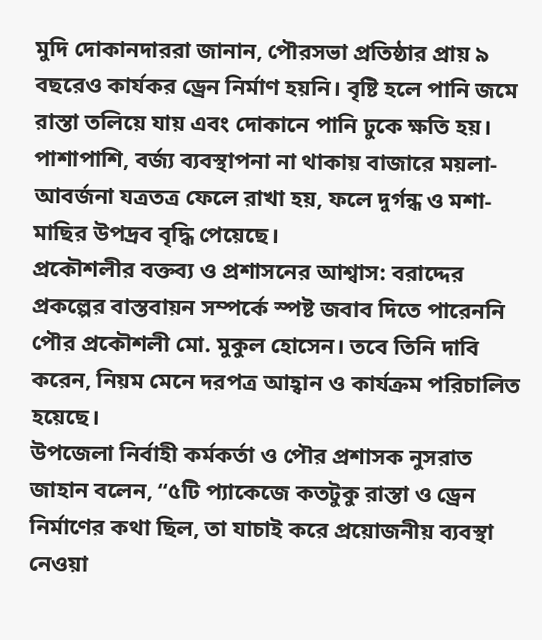মুদি দোকানদাররা জানান, পৌরসভা প্রতিষ্ঠার প্রায় ৯ বছরেও কার্যকর ড্রেন নির্মাণ হয়নি। বৃষ্টি হলে পানি জমে রাস্তা তলিয়ে যায় এবং দোকানে পানি ঢুকে ক্ষতি হয়। পাশাপাশি, বর্জ্য ব্যবস্থাপনা না থাকায় বাজারে ময়লা-আবর্জনা যত্রতত্র ফেলে রাখা হয়, ফলে দুর্গন্ধ ও মশা-মাছির উপদ্রব বৃদ্ধি পেয়েছে।
প্রকৌশলীর বক্তব্য ও প্রশাসনের আশ্বাস: বরাদ্দের প্রকল্পের বাস্তবায়ন সম্পর্কে স্পষ্ট জবাব দিতে পারেননি পৌর প্রকৌশলী মো. মুকুল হোসেন। তবে তিনি দাবি করেন, নিয়ম মেনে দরপত্র আহ্বান ও কার্যক্রম পরিচালিত হয়েছে।
উপজেলা নির্বাহী কর্মকর্তা ও পৌর প্রশাসক নুসরাত জাহান বলেন, “৫টি প্যাকেজে কতটুকু রাস্তা ও ড্রেন নির্মাণের কথা ছিল, তা যাচাই করে প্রয়োজনীয় ব্যবস্থা নেওয়া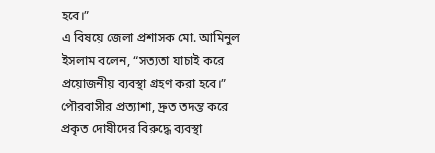হবে।”
এ বিষয়ে জেলা প্রশাসক মো. আমিনুল ইসলাম বলেন, “সত্যতা যাচাই করে প্রয়োজনীয় ব্যবস্থা গ্রহণ করা হবে।”
পৌরবাসীর প্রত্যাশা, দ্রুত তদন্ত করে প্রকৃত দোষীদের বিরুদ্ধে ব্যবস্থা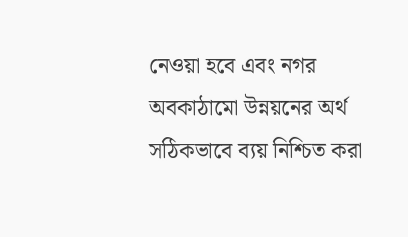নেওয়া হবে এবং নগর অবকাঠামো উন্নয়নের অর্থ সঠিকভাবে ব্যয় নিশ্চিত করা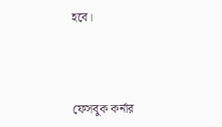হবে।



ফেসবুক কর্নার